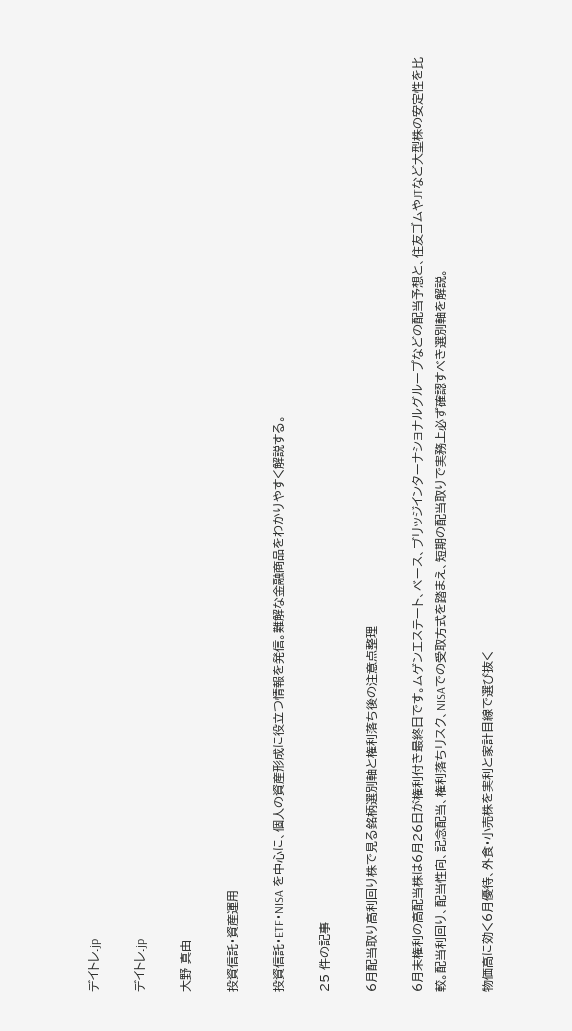デイトレ.jp

デイトレ.jp

大野 真由

投資信託・資産運用

投資信託・ETF・NISA を中心に、個人の資産形成に役立つ情報を発信。難解な金融商品をわかりやすく解説する。

25 件の記事

6月配当取り高利回り株で見る銘柄選別軸と権利落ち後の注意点整理

6月末権利の高配当株は6月26日が権利付き最終日です。ムゲンエステート、ベース、ブリッジインターナショナルグループなどの配当予想と、住友ゴムやJTなど大型株の安定性を比較。配当利回り、配当性向、記念配当、権利落ちリスク、NISAでの受取方式を踏まえ、短期の配当取りで実務上必ず確認すべき選別軸を解説。

物価高に効く6月優待、外食・小売株を実利と家計目線で選び抜く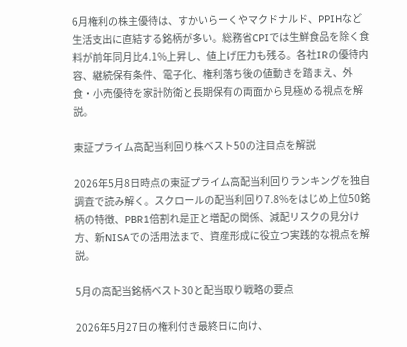6月権利の株主優待は、すかいらーくやマクドナルド、PPIHなど生活支出に直結する銘柄が多い。総務省CPIでは生鮮食品を除く食料が前年同月比4.1%上昇し、値上げ圧力も残る。各社IRの優待内容、継続保有条件、電子化、権利落ち後の値動きを踏まえ、外食・小売優待を家計防衛と長期保有の両面から見極める視点を解説。

東証プライム高配当利回り株ベスト50の注目点を解説

2026年5月8日時点の東証プライム高配当利回りランキングを独自調査で読み解く。スクロールの配当利回り7.8%をはじめ上位50銘柄の特徴、PBR1倍割れ是正と増配の関係、減配リスクの見分け方、新NISAでの活用法まで、資産形成に役立つ実践的な視点を解説。

5月の高配当銘柄ベスト30と配当取り戦略の要点

2026年5月27日の権利付き最終日に向け、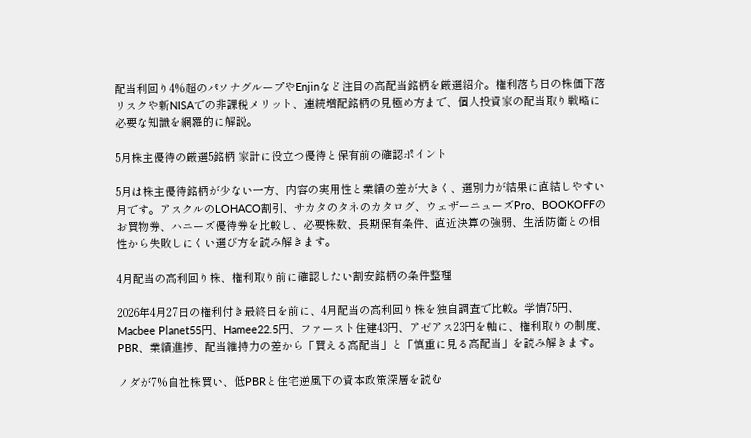配当利回り4%超のパソナグループやEnjinなど注目の高配当銘柄を厳選紹介。権利落ち日の株価下落リスクや新NISAでの非課税メリット、連続増配銘柄の見極め方まで、個人投資家の配当取り戦略に必要な知識を網羅的に解説。

5月株主優待の厳選5銘柄 家計に役立つ優待と保有前の確認ポイント

5月は株主優待銘柄が少ない一方、内容の実用性と業績の差が大きく、選別力が結果に直結しやすい月です。アスクルのLOHACO割引、サカタのタネのカタログ、ウェザーニューズPro、BOOKOFFのお買物券、ハニーズ優待券を比較し、必要株数、長期保有条件、直近決算の強弱、生活防衛との相性から失敗しにくい選び方を読み解きます。

4月配当の高利回り株、権利取り前に確認したい割安銘柄の条件整理

2026年4月27日の権利付き最終日を前に、4月配当の高利回り株を独自調査で比較。学情75円、Macbee Planet55円、Hamee22.5円、ファースト住建43円、アゼアス23円を軸に、権利取りの制度、PBR、業績進捗、配当維持力の差から「買える高配当」と「慎重に見る高配当」を読み解きます。

ノダが7%自社株買い、低PBRと住宅逆風下の資本政策深層を読む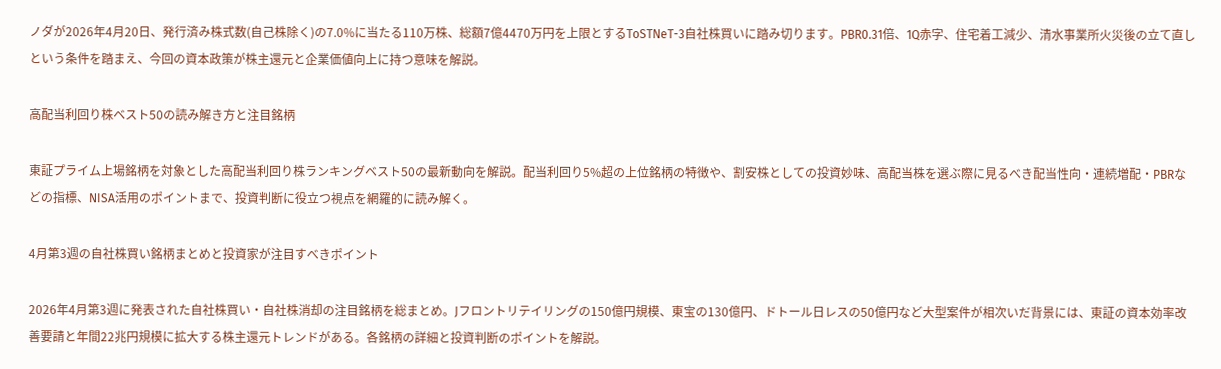ノダが2026年4月20日、発行済み株式数(自己株除く)の7.0%に当たる110万株、総額7億4470万円を上限とするToSTNeT-3自社株買いに踏み切ります。PBR0.31倍、1Q赤字、住宅着工減少、清水事業所火災後の立て直しという条件を踏まえ、今回の資本政策が株主還元と企業価値向上に持つ意味を解説。

高配当利回り株ベスト50の読み解き方と注目銘柄

東証プライム上場銘柄を対象とした高配当利回り株ランキングベスト50の最新動向を解説。配当利回り5%超の上位銘柄の特徴や、割安株としての投資妙味、高配当株を選ぶ際に見るべき配当性向・連続増配・PBRなどの指標、NISA活用のポイントまで、投資判断に役立つ視点を網羅的に読み解く。

4月第3週の自社株買い銘柄まとめと投資家が注目すべきポイント

2026年4月第3週に発表された自社株買い・自社株消却の注目銘柄を総まとめ。Jフロントリテイリングの150億円規模、東宝の130億円、ドトール日レスの50億円など大型案件が相次いだ背景には、東証の資本効率改善要請と年間22兆円規模に拡大する株主還元トレンドがある。各銘柄の詳細と投資判断のポイントを解説。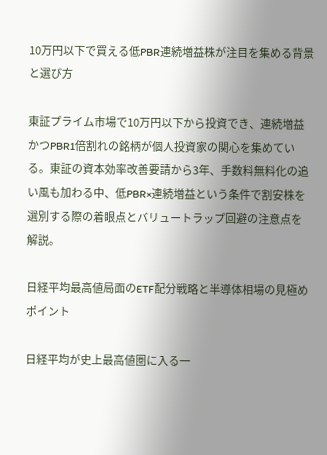10万円以下で買える低PBR連続増益株が注目を集める背景と選び方

東証プライム市場で10万円以下から投資でき、連続増益かつPBR1倍割れの銘柄が個人投資家の関心を集めている。東証の資本効率改善要請から3年、手数料無料化の追い風も加わる中、低PBR×連続増益という条件で割安株を選別する際の着眼点とバリュートラップ回避の注意点を解説。

日経平均最高値局面のETF配分戦略と半導体相場の見極めポイント

日経平均が史上最高値圏に入る一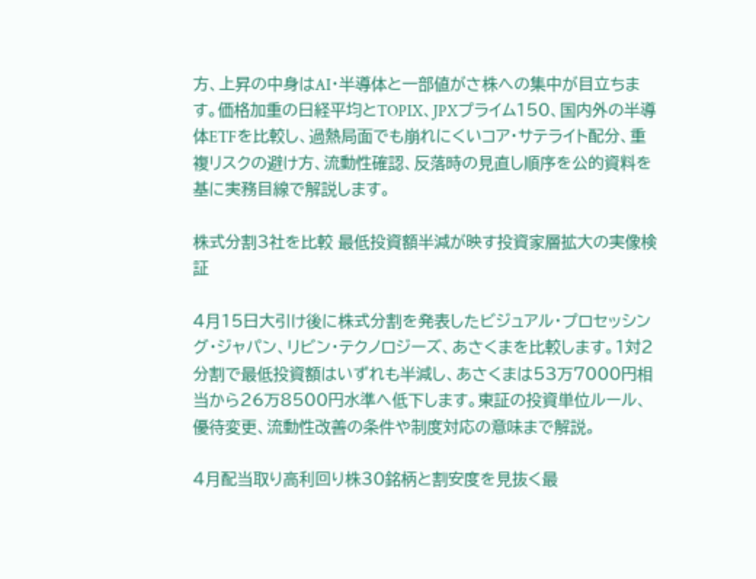方、上昇の中身はAI・半導体と一部値がさ株への集中が目立ちます。価格加重の日経平均とTOPIX、JPXプライム150、国内外の半導体ETFを比較し、過熱局面でも崩れにくいコア・サテライト配分、重複リスクの避け方、流動性確認、反落時の見直し順序を公的資料を基に実務目線で解説します。

株式分割3社を比較 最低投資額半減が映す投資家層拡大の実像検証

4月15日大引け後に株式分割を発表したビジュアル・プロセッシング・ジャパン、リビン・テクノロジーズ、あさくまを比較します。1対2分割で最低投資額はいずれも半減し、あさくまは53万7000円相当から26万8500円水準へ低下します。東証の投資単位ルール、優待変更、流動性改善の条件や制度対応の意味まで解説。

4月配当取り高利回り株30銘柄と割安度を見抜く最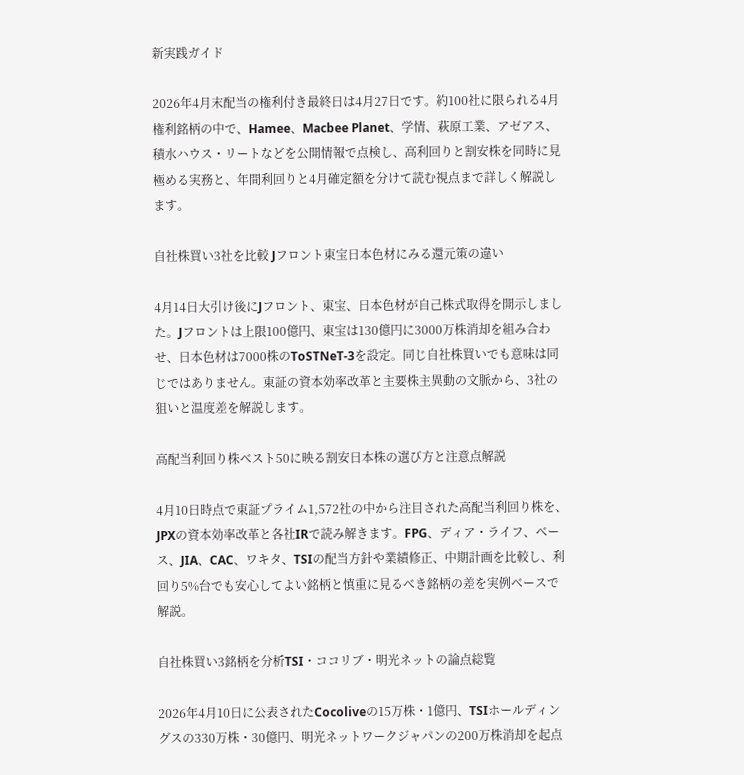新実践ガイド

2026年4月末配当の権利付き最終日は4月27日です。約100社に限られる4月権利銘柄の中で、Hamee、Macbee Planet、学情、萩原工業、アゼアス、積水ハウス・リートなどを公開情報で点検し、高利回りと割安株を同時に見極める実務と、年間利回りと4月確定額を分けて読む視点まで詳しく解説します。

自社株買い3社を比較 Jフロント東宝日本色材にみる還元策の違い

4月14日大引け後にJフロント、東宝、日本色材が自己株式取得を開示しました。Jフロントは上限100億円、東宝は130億円に3000万株消却を組み合わせ、日本色材は7000株のToSTNeT-3を設定。同じ自社株買いでも意味は同じではありません。東証の資本効率改革と主要株主異動の文脈から、3社の狙いと温度差を解説します。

高配当利回り株ベスト50に映る割安日本株の選び方と注意点解説

4月10日時点で東証プライム1,572社の中から注目された高配当利回り株を、JPXの資本効率改革と各社IRで読み解きます。FPG、ディア・ライフ、ベース、JIA、CAC、ワキタ、TSIの配当方針や業績修正、中期計画を比較し、利回り5%台でも安心してよい銘柄と慎重に見るべき銘柄の差を実例ベースで解説。

自社株買い3銘柄を分析TSI・ココリブ・明光ネットの論点総覧

2026年4月10日に公表されたCocoliveの15万株・1億円、TSIホールディングスの330万株・30億円、明光ネットワークジャパンの200万株消却を起点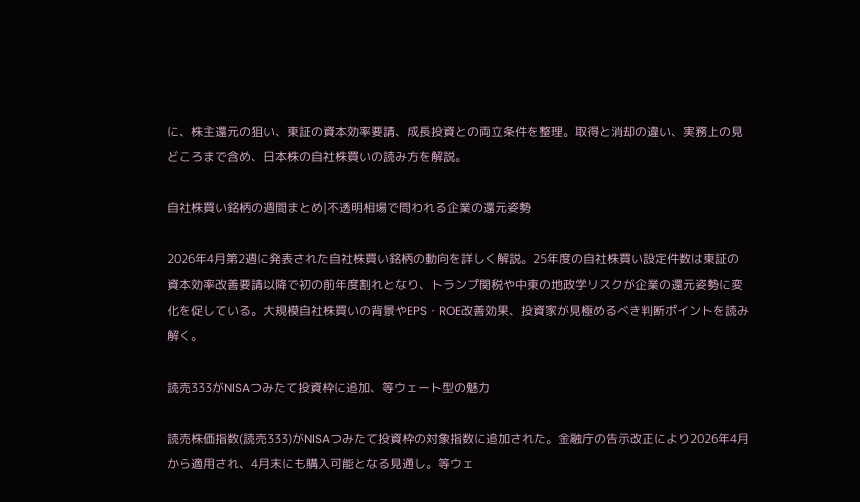に、株主還元の狙い、東証の資本効率要請、成長投資との両立条件を整理。取得と消却の違い、実務上の見どころまで含め、日本株の自社株買いの読み方を解説。

自社株買い銘柄の週間まとめ|不透明相場で問われる企業の還元姿勢

2026年4月第2週に発表された自社株買い銘柄の動向を詳しく解説。25年度の自社株買い設定件数は東証の資本効率改善要請以降で初の前年度割れとなり、トランプ関税や中東の地政学リスクが企業の還元姿勢に変化を促している。大規模自社株買いの背景やEPS・ROE改善効果、投資家が見極めるべき判断ポイントを読み解く。

読売333がNISAつみたて投資枠に追加、等ウェート型の魅力

読売株価指数(読売333)がNISAつみたて投資枠の対象指数に追加された。金融庁の告示改正により2026年4月から適用され、4月末にも購入可能となる見通し。等ウェ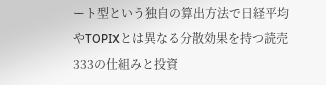ート型という独自の算出方法で日経平均やTOPIXとは異なる分散効果を持つ読売333の仕組みと投資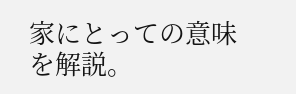家にとっての意味を解説。